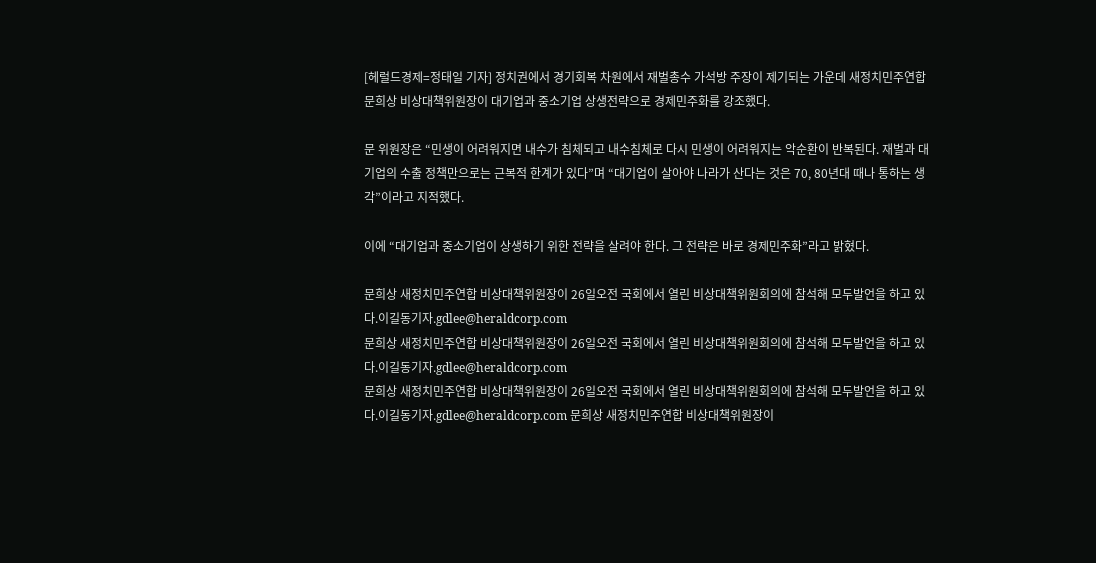[헤럴드경제=정태일 기자] 정치권에서 경기회복 차원에서 재벌총수 가석방 주장이 제기되는 가운데 새정치민주연합 문희상 비상대책위원장이 대기업과 중소기업 상생전략으로 경제민주화를 강조했다.

문 위원장은 “민생이 어려워지면 내수가 침체되고 내수침체로 다시 민생이 어려워지는 악순환이 반복된다. 재벌과 대기업의 수출 정책만으로는 근복적 한계가 있다”며 “대기업이 살아야 나라가 산다는 것은 70, 80년대 때나 통하는 생각”이라고 지적했다.

이에 “대기업과 중소기업이 상생하기 위한 전략을 살려야 한다. 그 전략은 바로 경제민주화”라고 밝혔다.

문희상 새정치민주연합 비상대책위원장이 26일오전 국회에서 열린 비상대책위원회의에 참석해 모두발언을 하고 있다.이길동기자.gdlee@heraldcorp.com
문희상 새정치민주연합 비상대책위원장이 26일오전 국회에서 열린 비상대책위원회의에 참석해 모두발언을 하고 있다.이길동기자.gdlee@heraldcorp.com
문희상 새정치민주연합 비상대책위원장이 26일오전 국회에서 열린 비상대책위원회의에 참석해 모두발언을 하고 있다.이길동기자.gdlee@heraldcorp.com 문희상 새정치민주연합 비상대책위원장이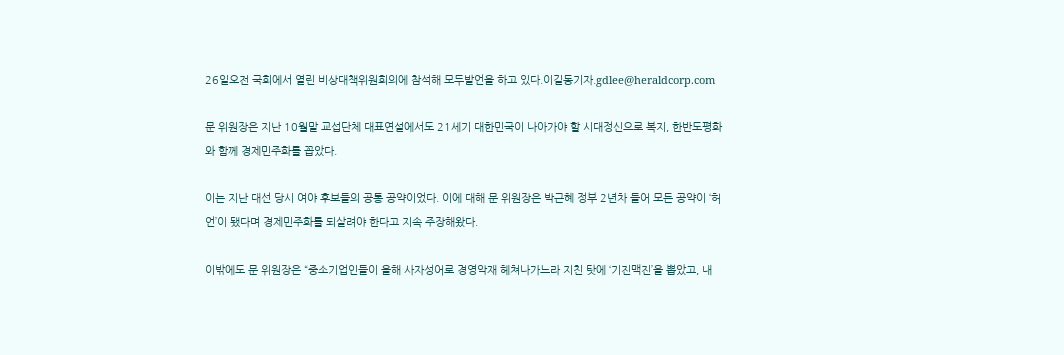26일오전 국회에서 열린 비상대책위원회의에 참석해 모두발언을 하고 있다.이길동기자.gdlee@heraldcorp.com

문 위원장은 지난 10월말 교섭단체 대표연설에서도 21세기 대한민국이 나아가야 할 시대정신으로 복지, 한반도평화와 함께 경제민주화를 꼽았다.

이는 지난 대선 당시 여야 후보들의 공통 공약이었다. 이에 대해 문 위원장은 박근혜 정부 2년차 들어 모든 공약이 ‘허언’이 됐다며 경제민주화를 되살려야 한다고 지속 주장해왔다.

이밖에도 문 위원장은 “중소기업인들이 올해 사자성어로 경영악재 헤쳐나가느라 지친 탓에 ‘기진맥진’을 뽑았고, 내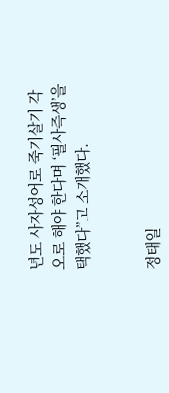년도 사자성어로 죽기살기 각오로 해야 한다며 ‘필사즉생’을 택했다”고 소개했다.


정태일